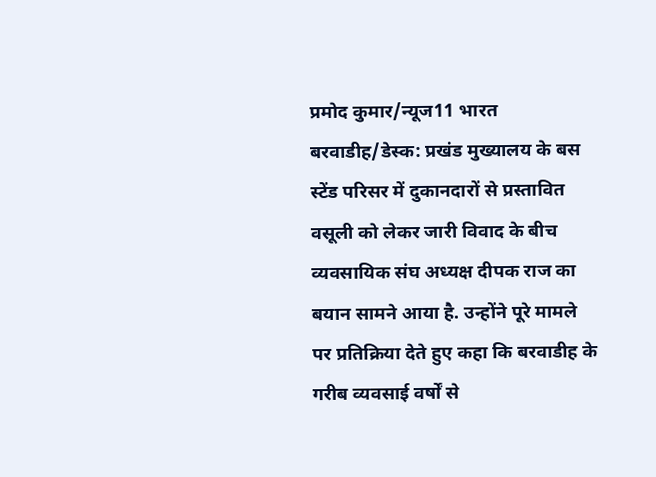प्रमोद कुमार/न्यूज11 भारत
बरवाडीह/डेस्क: प्रखंड मुख्यालय के बस स्टेंड परिसर में दुकानदारों से प्रस्तावित वसूली को लेकर जारी विवाद के बीच व्यवसायिक संघ अध्यक्ष दीपक राज का बयान सामने आया है. उन्होंने पूरे मामले पर प्रतिक्रिया देते हुए कहा कि बरवाडीह के गरीब व्यवसाई वर्षों से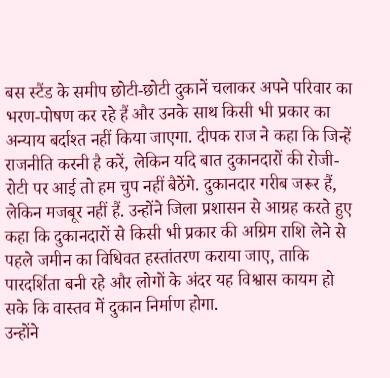बस स्टैंड के समीप छोटी-छोटी दुकानें चलाकर अपने परिवार का भरण-पोषण कर रहे हैं और उनके साथ किसी भी प्रकार का अन्याय बर्दाश्त नहीं किया जाएगा. दीपक राज ने कहा कि जिन्हें राजनीति करनी है करें, लेकिन यदि बात दुकानदारों की रोजी-रोटी पर आई तो हम चुप नहीं बैठेंगे. दुकानदार गरीब जरूर हैं, लेकिन मजबूर नहीं हैं. उन्होंने जिला प्रशासन से आग्रह करते हुए कहा कि दुकानदारों से किसी भी प्रकार की अग्रिम राशि लेने से पहले जमीन का विधिवत हस्तांतरण कराया जाए, ताकि पारदर्शिता बनी रहे और लोगों के अंदर यह विश्वास कायम हो सके कि वास्तव में दुकान निर्माण होगा.
उन्होंने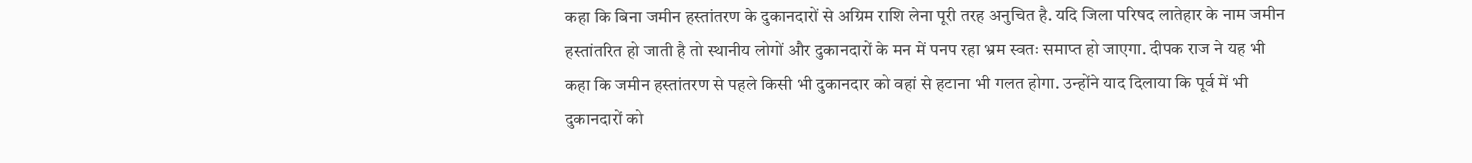कहा कि बिना जमीन हस्तांतरण के दुकानदारों से अग्रिम राशि लेना पूरी तरह अनुचित है. यदि जिला परिषद लातेहार के नाम जमीन हस्तांतरित हो जाती है तो स्थानीय लोगों और दुकानदारों के मन में पनप रहा भ्रम स्वतः समाप्त हो जाएगा. दीपक राज ने यह भी कहा कि जमीन हस्तांतरण से पहले किसी भी दुकानदार को वहां से हटाना भी गलत होगा. उन्होंने याद दिलाया कि पूर्व में भी दुकानदारों को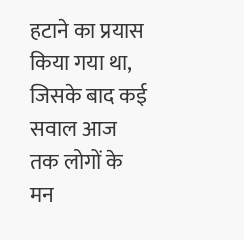हटाने का प्रयास किया गया था, जिसके बाद कई सवाल आज तक लोगों के मन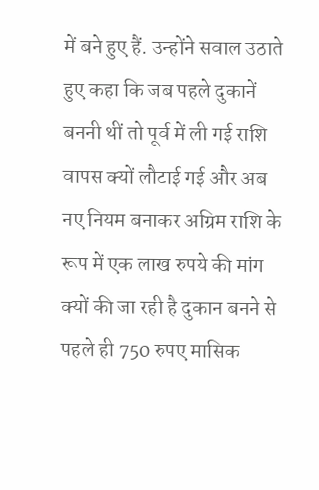में बने हुए हैं. उन्होंने सवाल उठाते हुए कहा कि जब पहले दुकानें बननी थीं तो पूर्व में ली गई राशि वापस क्यों लौटाई गई और अब नए नियम बनाकर अग्रिम राशि के रूप में एक लाख रुपये की मांग क्यों की जा रही है दुकान बनने से पहले ही 750 रुपए मासिक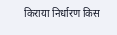किराया निर्धारण किस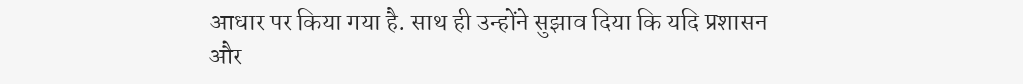आधार पर किया गया है. साथ ही उन्होंने सुझाव दिया कि यदि प्रशासन और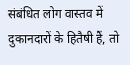संबंधित लोग वास्तव में दुकानदारों के हितैषी हैं, तो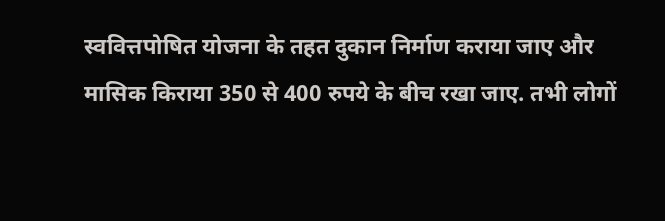स्ववित्तपोषित योजना के तहत दुकान निर्माण कराया जाए और मासिक किराया 350 से 400 रुपये के बीच रखा जाए. तभी लोगों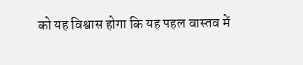को यह विश्वास होगा कि यह पहल वास्तव में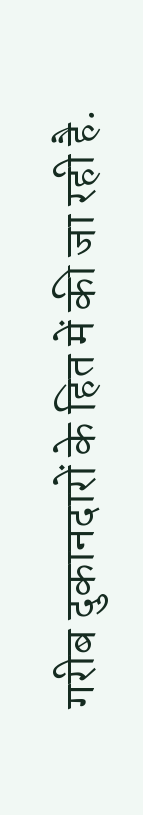गरीब दुकानदारों के हित में की जा रही है.